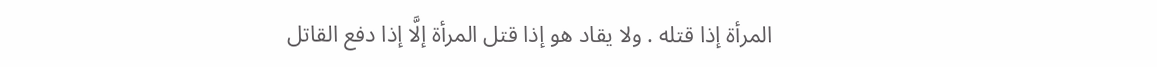المرأة إذا قتله . ولا يقاد هو إذا قتل المرأة إلَّا إذا دفع القاتل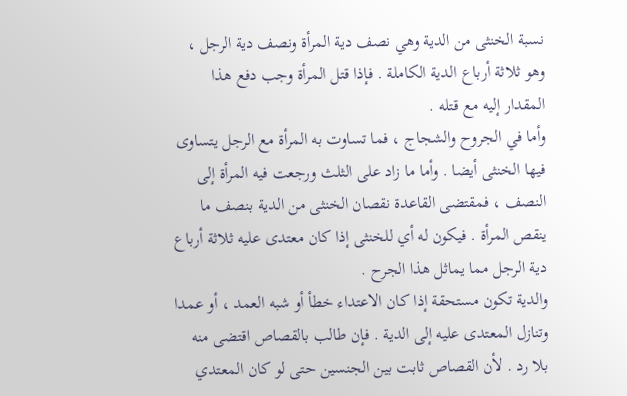نسبة الخنثى من الدية وهي نصف دية المرأة ونصف دية الرجل ، وهو ثلاثة أرباع الدية الكاملة . فإذا قتل المرأة وجب دفع هذا المقدار إليه مع قتله .
وأما في الجروح والشجاج ، فما تساوت به المرأة مع الرجل يتساوى فيها الخنثى أيضا . وأما ما زاد على الثلث ورجعت فيه المرأة إلى النصف ، فمقتضى القاعدة نقصان الخنثى من الدية بنصف ما ينقص المرأة . فيكون له أي للخنثى إذا كان معتدى عليه ثلاثة أرباع دية الرجل مما يماثل هذا الجرح .
والدية تكون مستحقة إذا كان الاعتداء خطأ أو شبه العمد ، أو عمدا وتنازل المعتدى عليه إلى الدية . فإن طالب بالقصاص اقتضى منه بلا رد . لأن القصاص ثابت بين الجنسين حتى لو كان المعتدي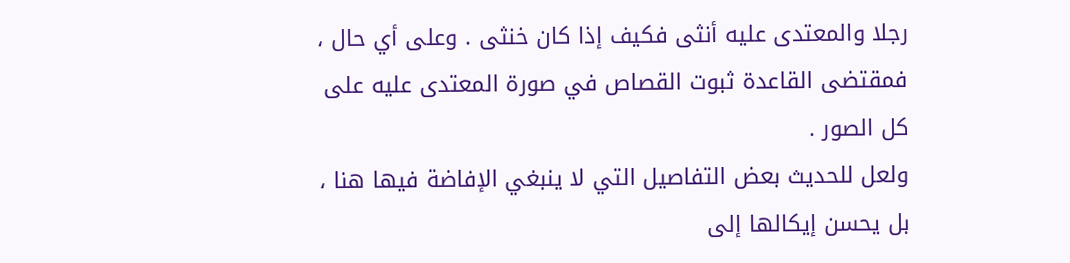رجلا والمعتدى عليه أنثى فكيف إذا كان خنثى . وعلى أي حال ، فمقتضى القاعدة ثبوت القصاص في صورة المعتدى عليه على كل الصور .
ولعل للحديث بعض التفاصيل التي لا ينبغي الإفاضة فيها هنا ، بل يحسن إيكالها إلى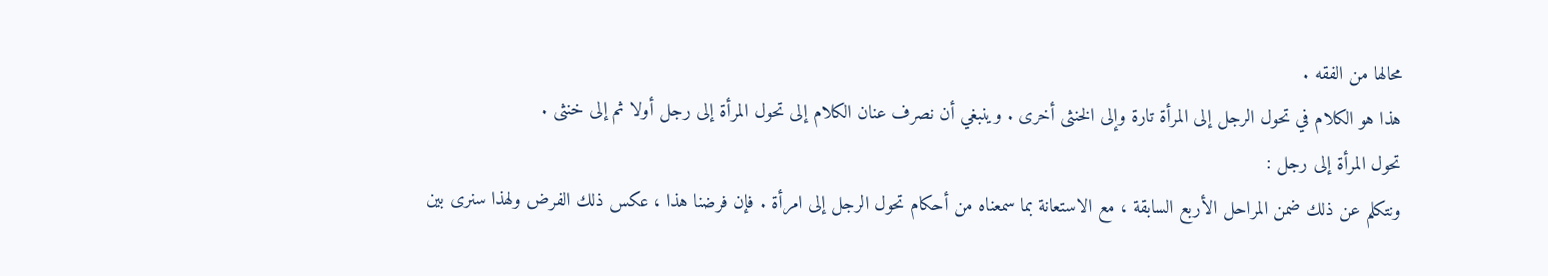محالها من الفقه .
هذا هو الكلام في تحول الرجل إلى المرأة تارة وإلى الخنثى أخرى . وينبغي أن نصرف عنان الكلام إلى تحول المرأة إلى رجل أولا ثم إلى خنثى .
تحول المرأة إلى رجل :
ونتكلم عن ذلك ضمن المراحل الأربع السابقة ، مع الاستعانة بما سمعناه من أحكام تحول الرجل إلى امرأة . فإن فرضنا هذا ، عكس ذلك الفرض ولهذا سنرى بين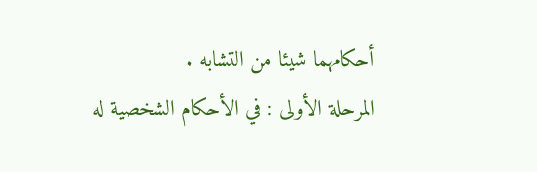أحكامهما شيئا من التشابه .
المرحلة الأولى : في الأحكام الشخصية له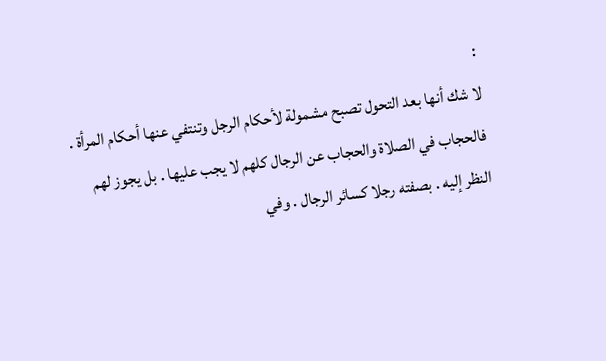:
لا شك أنها بعد التحول تصبح مشمولة لأحكام الرجل وتنتفي عنها أحكام المرأة .
فالحجاب في الصلاة والحجاب عن الرجال كلهم لا يجب عليها . بل يجوز لهم النظر إليه . بصفته رجلا كسائر الرجال . وفي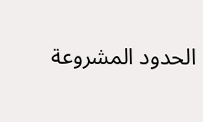الحدود المشروعة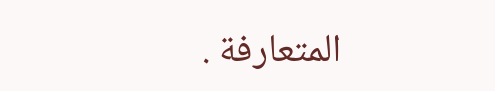المتعارفة .